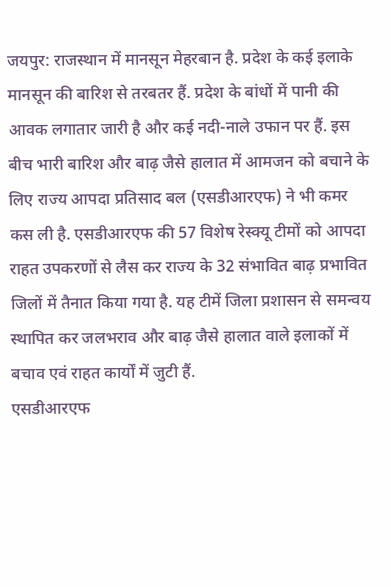जयपुर: राजस्थान में मानसून मेहरबान है. प्रदेश के कई इलाके मानसून की बारिश से तरबतर हैं. प्रदेश के बांधों में पानी की आवक लगातार जारी है और कई नदी-नाले उफान पर हैं. इस बीच भारी बारिश और बाढ़ जैसे हालात में आमजन को बचाने के लिए राज्य आपदा प्रतिसाद बल (एसडीआरएफ) ने भी कमर कस ली है. एसडीआरएफ की 57 विशेष रेस्क्यू टीमों को आपदा राहत उपकरणों से लैस कर राज्य के 32 संभावित बाढ़ प्रभावित जिलों में तैनात किया गया है. यह टीमें जिला प्रशासन से समन्वय स्थापित कर जलभराव और बाढ़ जैसे हालात वाले इलाकों में बचाव एवं राहत कार्यों में जुटी हैं.
एसडीआरएफ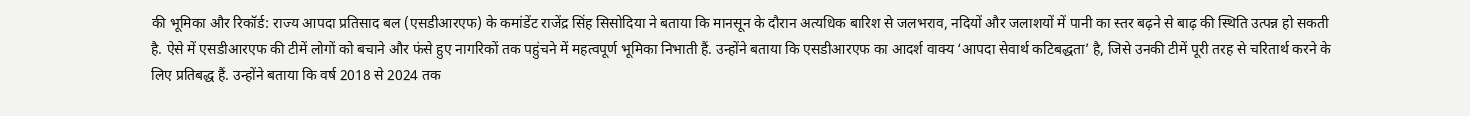की भूमिका और रिकॉर्ड: राज्य आपदा प्रतिसाद बल (एसडीआरएफ) के कमांडेंट राजेंद्र सिंह सिसोदिया ने बताया कि मानसून के दौरान अत्यधिक बारिश से जलभराव, नदियों और जलाशयों में पानी का स्तर बढ़ने से बाढ़ की स्थिति उत्पन्न हो सकती है. ऐसे में एसडीआरएफ की टीमें लोगों को बचाने और फंसे हुए नागरिकों तक पहुंचने में महत्वपूर्ण भूमिका निभाती हैं. उन्होंने बताया कि एसडीआरएफ का आदर्श वाक्य ‘आपदा सेवार्थ कटिबद्धता’ है, जिसे उनकी टीमें पूरी तरह से चरितार्थ करने के लिए प्रतिबद्ध हैं. उन्होंने बताया कि वर्ष 2018 से 2024 तक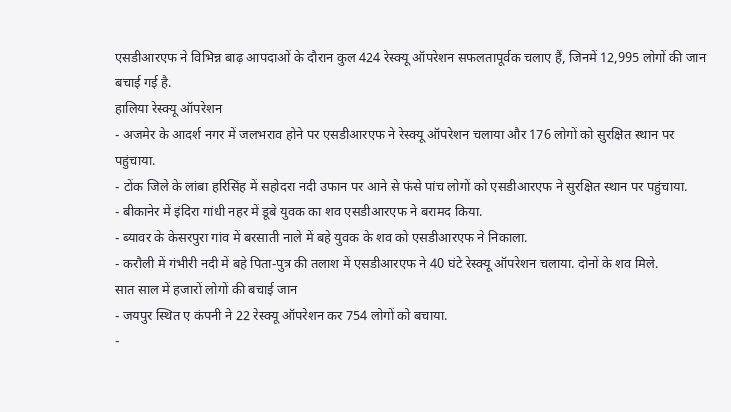एसडीआरएफ ने विभिन्न बाढ़ आपदाओं के दौरान कुल 424 रेस्क्यू ऑपरेशन सफलतापूर्वक चलाए हैं, जिनमें 12,995 लोगों की जान बचाई गई है.
हालिया रेस्क्यू ऑपरेशन
- अजमेर के आदर्श नगर में जलभराव होने पर एसडीआरएफ ने रेस्क्यू ऑपरेशन चलाया और 176 लोगों को सुरक्षित स्थान पर पहुंचाया.
- टोंक जिले के लांबा हरिसिंह में सहोदरा नदी उफान पर आने से फंसे पांच लोगों को एसडीआरएफ ने सुरक्षित स्थान पर पहुंचाया.
- बीकानेर में इंदिरा गांधी नहर में डूबे युवक का शव एसडीआरएफ ने बरामद किया.
- ब्यावर के केसरपुरा गांव में बरसाती नाले में बहे युवक के शव को एसडीआरएफ ने निकाला.
- करौली में गंभीरी नदी में बहे पिता-पुत्र की तलाश में एसडीआरएफ ने 40 घंटे रेस्क्यू ऑपरेशन चलाया. दोनों के शव मिले.
सात साल में हजारों लोगों की बचाई जान
- जयपुर स्थित ए कंपनी ने 22 रेस्क्यू ऑपरेशन कर 754 लोगों को बचाया.
-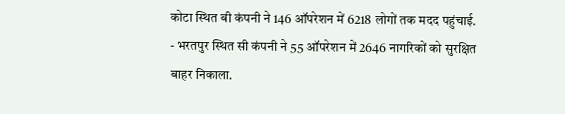कोटा स्थित बी कंपनी ने 146 ऑपरेशन में 6218 लोगों तक मदद पहुंचाई.
- भरतपुर स्थित सी कंपनी ने 55 ऑपरेशन में 2646 नागरिकों को सुरक्षित बाहर निकाला.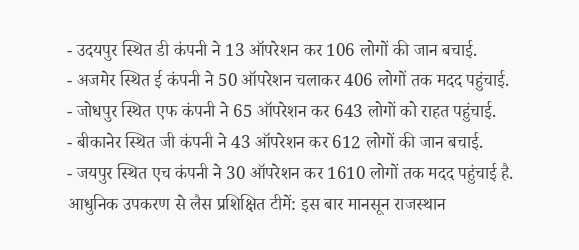- उदयपुर स्थित डी कंपनी ने 13 ऑपरेशन कर 106 लोगों की जान बचाई.
- अजमेर स्थित ई कंपनी ने 50 ऑपरेशन चलाकर 406 लोगों तक मदद पहुंचाई.
- जोधपुर स्थित एफ कंपनी ने 65 ऑपरेशन कर 643 लोगों को राहत पहुंचाई.
- बीकानेर स्थित जी कंपनी ने 43 ऑपरेशन कर 612 लोगों की जान बचाई.
- जयपुर स्थित एच कंपनी ने 30 ऑपरेशन कर 1610 लोगों तक मदद पहुंचाई है.
आधुनिक उपकरण से लैस प्रशिक्षित टीमें: इस बार मानसून राजस्थान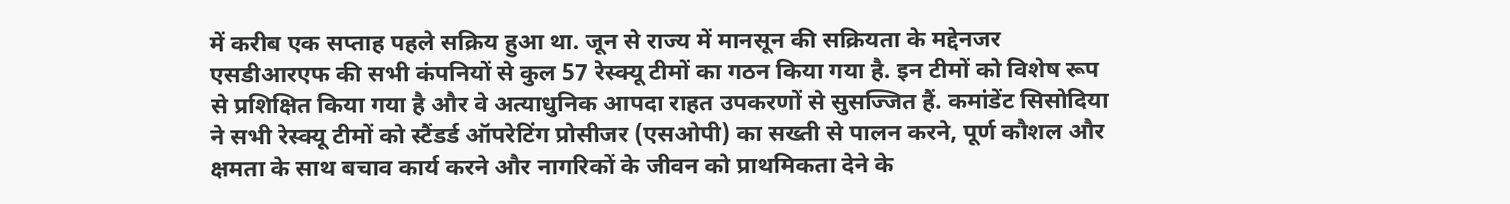में करीब एक सप्ताह पहले सक्रिय हुआ था. जून से राज्य में मानसून की सक्रियता के मद्देनजर एसडीआरएफ की सभी कंपनियों से कुल 57 रेस्क्यू टीमों का गठन किया गया है. इन टीमों को विशेष रूप से प्रशिक्षित किया गया है और वे अत्याधुनिक आपदा राहत उपकरणों से सुसज्जित हैं. कमांडेंट सिसोदिया ने सभी रेस्क्यू टीमों को स्टैंडर्ड ऑपरेटिंग प्रोसीजर (एसओपी) का सख्ती से पालन करने, पूर्ण कौशल और क्षमता के साथ बचाव कार्य करने और नागरिकों के जीवन को प्राथमिकता देने के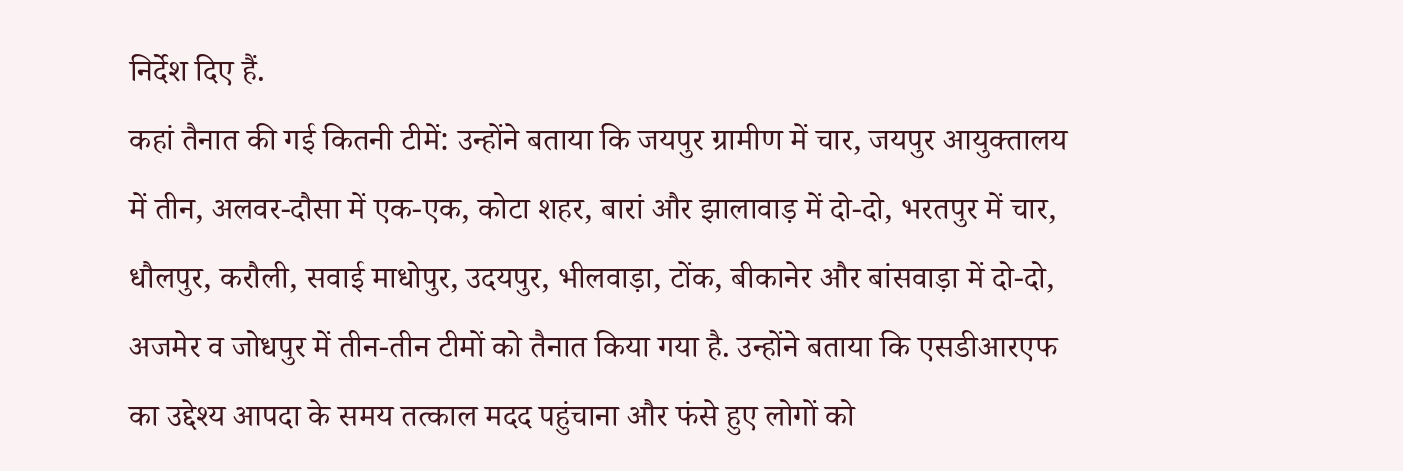निर्देश दिए हैं.
कहां तैनात की गई कितनी टीमें: उन्होंने बताया कि जयपुर ग्रामीण में चार, जयपुर आयुक्तालय में तीन, अलवर-दौसा में एक-एक, कोटा शहर, बारां और झालावाड़ में दो-दो, भरतपुर में चार, धौलपुर, करौली, सवाई माधोपुर, उदयपुर, भीलवाड़ा, टोंक, बीकानेर और बांसवाड़ा में दो-दो, अजमेर व जोधपुर में तीन-तीन टीमों को तैनात किया गया है. उन्होंने बताया कि एसडीआरएफ का उद्देश्य आपदा के समय तत्काल मदद पहुंचाना और फंसे हुए लोगों को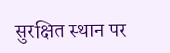सुरक्षित स्थान पर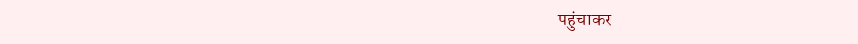पहुंचाकर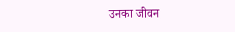उनका जीवन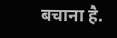बचाना है.